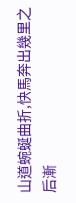山道蜿蜒曲折,快馬奔出幾里之后漸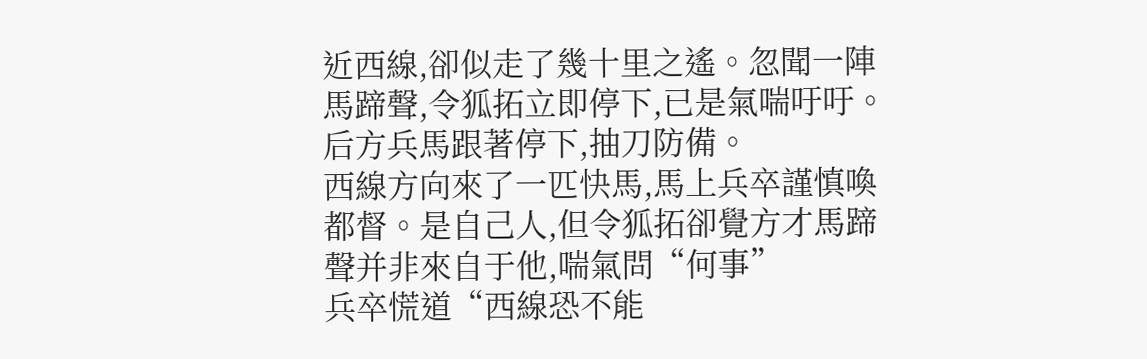近西線,卻似走了幾十里之遙。忽聞一陣馬蹄聲,令狐拓立即停下,已是氣喘吁吁。
后方兵馬跟著停下,抽刀防備。
西線方向來了一匹快馬,馬上兵卒謹慎喚都督。是自己人,但令狐拓卻覺方才馬蹄聲并非來自于他,喘氣問“何事”
兵卒慌道“西線恐不能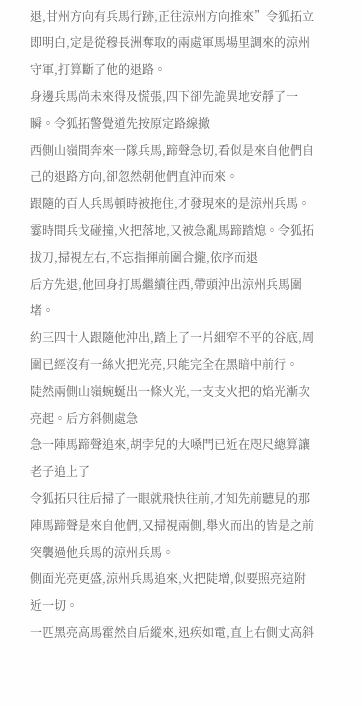退,甘州方向有兵馬行跡,正往涼州方向推來”令狐拓立即明白,定是從穆長洲奪取的兩處軍馬場里調來的涼州守軍,打算斷了他的退路。
身邊兵馬尚未來得及慌張,四下卻先詭異地安靜了一瞬。令狐拓警覺道先按原定路線撤
西側山嶺間奔來一隊兵馬,蹄聲急切,看似是來自他們自己的退路方向,卻忽然朝他們直沖而來。
跟隨的百人兵馬頓時被拖住,才發現來的是涼州兵馬。
霎時間兵戈碰撞,火把落地,又被急亂馬蹄踏熄。令狐拓拔刀,掃視左右,不忘指揮前圍合攏,依序而退
后方先退,他回身打馬繼續往西,帶頭沖出涼州兵馬圍堵。
約三四十人跟隨他沖出,踏上了一片細窄不平的谷底,周圍已經沒有一絲火把光亮,只能完全在黑暗中前行。
陡然兩側山嶺蜿蜒出一條火光,一支支火把的焰光漸次亮起。后方斜側處急
急一陣馬蹄聲追來,胡孛兒的大嗓門已近在咫尺總算讓老子追上了
令狐拓只往后掃了一眼就飛快往前,才知先前聽見的那陣馬蹄聲是來自他們,又掃視兩側,舉火而出的皆是之前突襲過他兵馬的涼州兵馬。
側面光亮更盛,涼州兵馬追來,火把陡增,似要照亮這附近一切。
一匹黑亮高馬霍然自后縱來,迅疾如電,直上右側丈高斜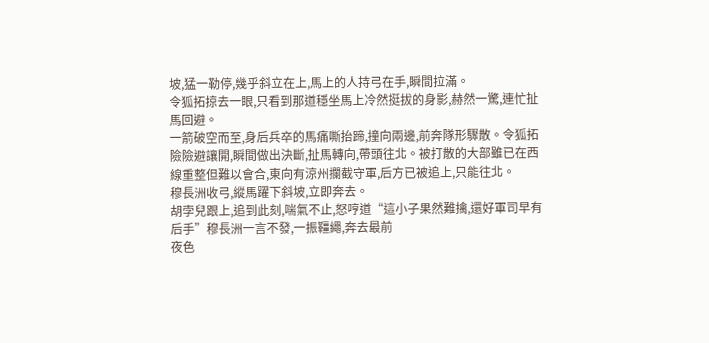坡,猛一勒停,幾乎斜立在上,馬上的人持弓在手,瞬間拉滿。
令狐拓掠去一眼,只看到那道穩坐馬上冷然挺拔的身影,赫然一驚,連忙扯馬回避。
一箭破空而至,身后兵卒的馬痛嘶抬蹄,撞向兩邊,前奔隊形驟散。令狐拓險險避讓開,瞬間做出決斷,扯馬轉向,帶頭往北。被打散的大部雖已在西線重整但難以會合,東向有涼州攔截守軍,后方已被追上,只能往北。
穆長洲收弓,縱馬躍下斜坡,立即奔去。
胡孛兒跟上,追到此刻,喘氣不止,怒哼道“這小子果然難擒,還好軍司早有后手”穆長洲一言不發,一振韁繩,奔去最前
夜色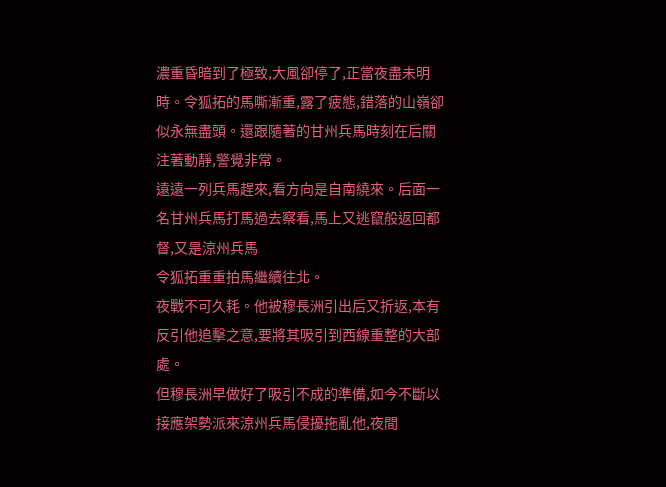濃重昏暗到了極致,大風卻停了,正當夜盡未明時。令狐拓的馬嘶漸重,露了疲態,錯落的山嶺卻似永無盡頭。還跟隨著的甘州兵馬時刻在后關注著動靜,警覺非常。
遠遠一列兵馬趕來,看方向是自南繞來。后面一名甘州兵馬打馬過去察看,馬上又逃竄般返回都督,又是涼州兵馬
令狐拓重重拍馬繼續往北。
夜戰不可久耗。他被穆長洲引出后又折返,本有反引他追擊之意,要將其吸引到西線重整的大部處。
但穆長洲早做好了吸引不成的準備,如今不斷以接應架勢派來涼州兵馬侵擾拖亂他,夜間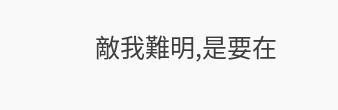敵我難明,是要在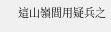這山嶺間用疑兵之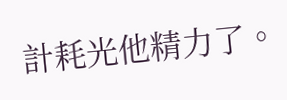計耗光他精力了。